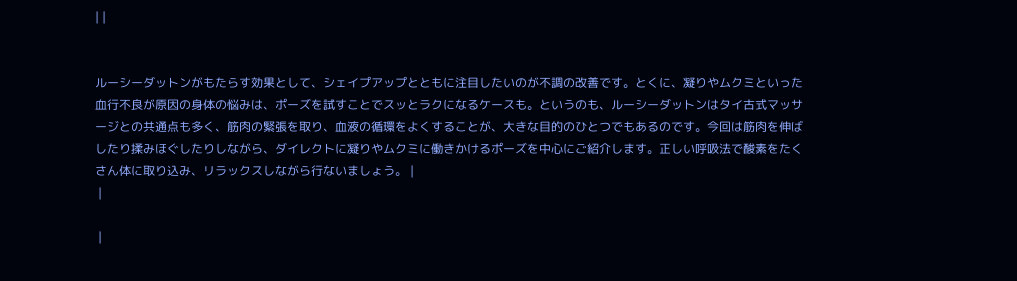| |


ルーシーダットンがもたらす効果として、シェイプアップとともに注目したいのが不調の改善です。とくに、凝りやムクミといった血行不良が原因の身体の悩みは、ポーズを試すことでスッとラクになるケースも。というのも、ルーシーダットンはタイ古式マッサージとの共通点も多く、筋肉の緊張を取り、血液の循環をよくすることが、大きな目的のひとつでもあるのです。今回は筋肉を伸ばしたり揉みほぐしたりしながら、ダイレクトに凝りやムクミに働きかけるポーズを中心にご紹介します。正しい呼吸法で酸素をたくさん体に取り込み、リラックスしながら行ないましょう。 |
 |

 |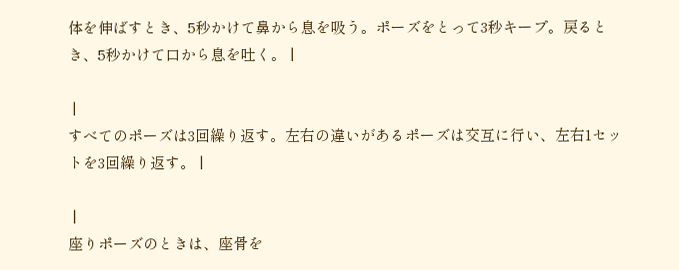体を伸ばすとき、5秒かけて鼻から息を吸う。ポーズをとって3秒キープ。戻るとき、5秒かけて口から息を吐く。 |

 |
すべてのポーズは3回繰り返す。左右の違いがあるポーズは交互に行い、左右1セットを3回繰り返す。 |

 |
座りポーズのときは、座骨を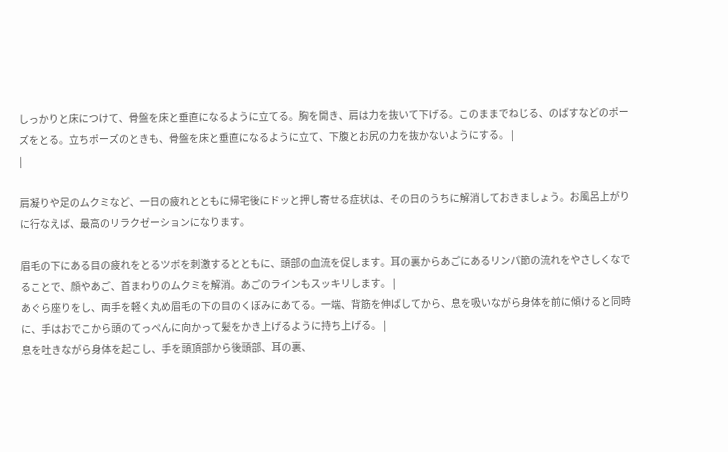しっかりと床につけて、骨盤を床と垂直になるように立てる。胸を開き、肩は力を抜いて下げる。このままでねじる、のばすなどのポーズをとる。立ちポーズのときも、骨盤を床と垂直になるように立て、下腹とお尻の力を抜かないようにする。 |
|

肩凝りや足のムクミなど、一日の疲れとともに帰宅後にドッと押し寄せる症状は、その日のうちに解消しておきましょう。お風呂上がりに行なえば、最高のリラクゼーションになります。

眉毛の下にある目の疲れをとるツボを刺激するとともに、頭部の血流を促します。耳の裏からあごにあるリンパ節の流れをやさしくなでることで、顔やあご、首まわりのムクミを解消。あごのラインもスッキリします。 |
あぐら座りをし、両手を軽く丸め眉毛の下の目のくぼみにあてる。一端、背筋を伸ばしてから、息を吸いながら身体を前に傾けると同時に、手はおでこから頭のてっぺんに向かって髪をかき上げるように持ち上げる。 |
息を吐きながら身体を起こし、手を頭頂部から後頭部、耳の裏、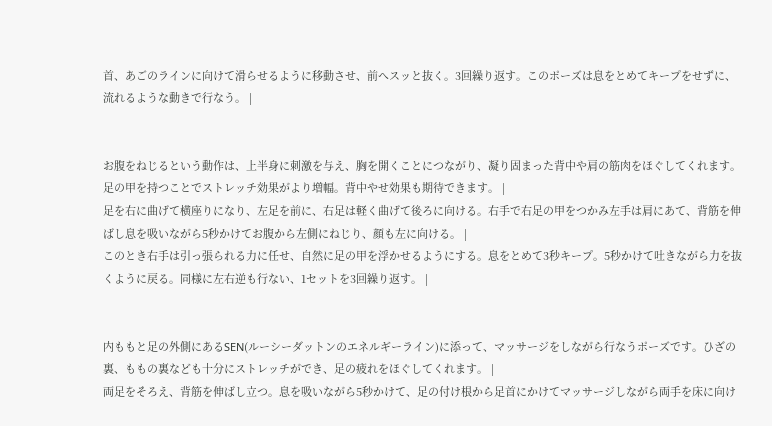首、あごのラインに向けて滑らせるように移動させ、前へスッと抜く。3回繰り返す。このポーズは息をとめてキープをせずに、流れるような動きで行なう。 |


お腹をねじるという動作は、上半身に刺激を与え、胸を開くことにつながり、凝り固まった背中や肩の筋肉をほぐしてくれます。足の甲を持つことでストレッチ効果がより増幅。背中やせ効果も期待できます。 |
足を右に曲げて横座りになり、左足を前に、右足は軽く曲げて後ろに向ける。右手で右足の甲をつかみ左手は肩にあて、背筋を伸ばし息を吸いながら5秒かけてお腹から左側にねじり、顔も左に向ける。 |
このとき右手は引っ張られる力に任せ、自然に足の甲を浮かせるようにする。息をとめて3秒キープ。5秒かけて吐きながら力を抜くように戻る。同様に左右逆も行ない、1セットを3回繰り返す。 |


内ももと足の外側にあるSEN(ルーシーダットンのエネルギーライン)に添って、マッサージをしながら行なうポーズです。ひざの裏、ももの裏なども十分にストレッチができ、足の疲れをほぐしてくれます。 |
両足をそろえ、背筋を伸ばし立つ。息を吸いながら5秒かけて、足の付け根から足首にかけてマッサージしながら両手を床に向け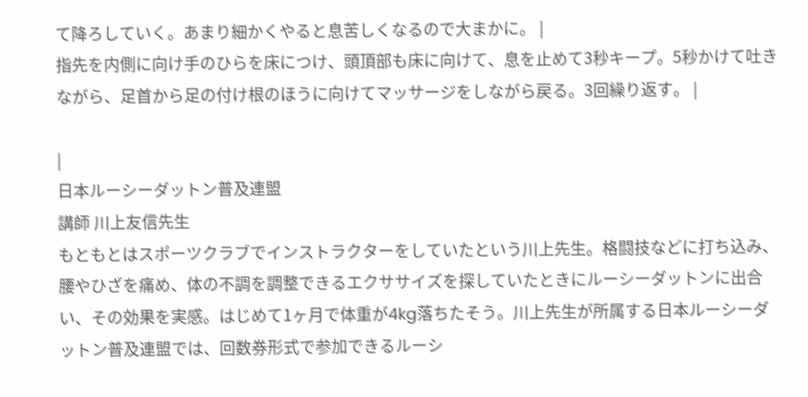て降ろしていく。あまり細かくやると息苦しくなるので大まかに。 |
指先を内側に向け手のひらを床につけ、頭頂部も床に向けて、息を止めて3秒キープ。5秒かけて吐きながら、足首から足の付け根のほうに向けてマッサージをしながら戻る。3回繰り返す。 |

|
日本ルーシーダットン普及連盟
講師 川上友信先生
もともとはスポーツクラブでインストラクターをしていたという川上先生。格闘技などに打ち込み、腰やひざを痛め、体の不調を調整できるエクササイズを探していたときにルーシーダットンに出合い、その効果を実感。はじめて1ヶ月で体重が4kg落ちたそう。川上先生が所属する日本ルーシーダットン普及連盟では、回数券形式で参加できるルーシ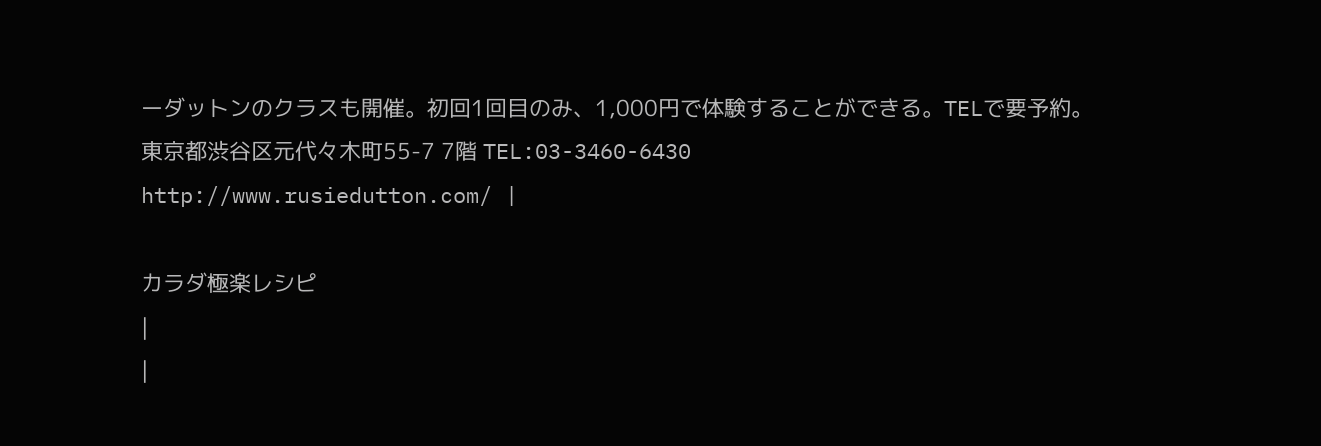ーダットンのクラスも開催。初回1回目のみ、1,000円で体験することができる。TELで要予約。
東京都渋谷区元代々木町55-7 7階 TEL:03-3460-6430
http://www.rusiedutton.com/ |

カラダ極楽レシピ
|
|